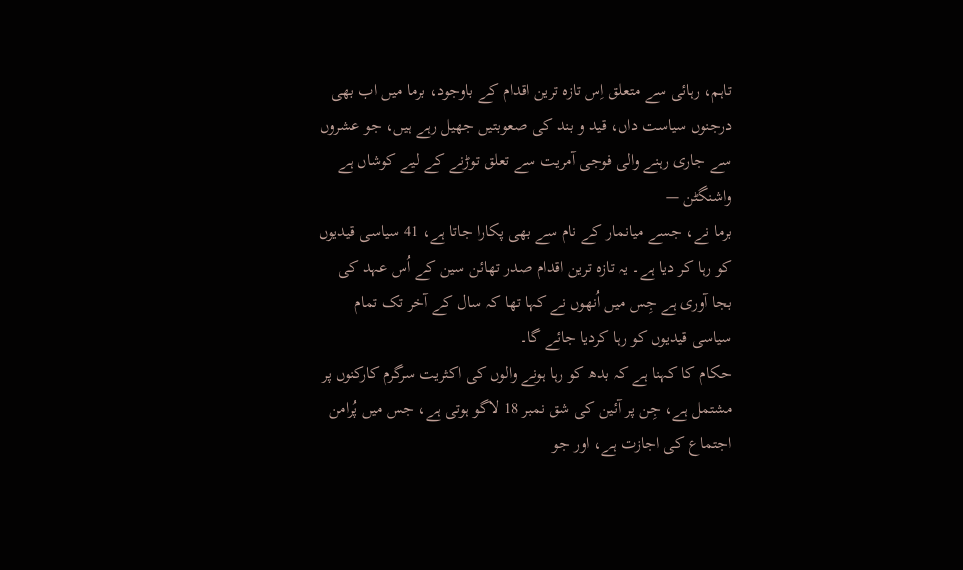تاہم، رہائی سے متعلق اِس تازہ ترین اقدام کے باوجود، برما میں اب بھی درجنوں سیاست داں، قید و بند کی صعوبتیں جھیل رہے ہیں، جو عشروں سے جاری رہنے والی فوجی آمریت سے تعلق توڑنے کے لیے کوشاں ہے
واشنگٹن —
برما نے، جسے میانمار کے نام سے بھی پکارا جاتا ہے، 41 سیاسی قیدیوں کو رہا کر دیا ہے۔ یہ تازہ ترین اقدام صدر تھائن سین کے اُس عہد کی بجا آوری ہے جِس میں اُنھوں نے کہا تھا کہ سال کے آخر تک تمام سیاسی قیدیوں کو رہا کردیا جائے گا۔
حکام کا کہنا ہے کہ بدھ کو رہا ہونے والوں کی اکثریت سرگرم کارکنوں پر مشتمل ہے، جِن پر آئین کی شق نمبر 18 لاگو ہوتی ہے، جس میں پُرامن اجتماع کی اجازت ہے، اور جو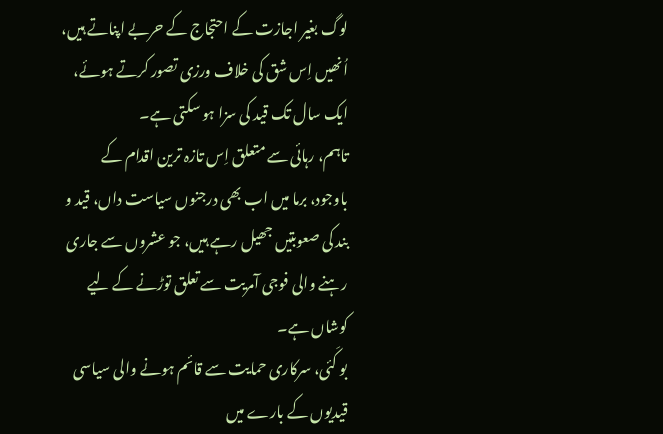لوگ بغیر اجازت کے احتجاج کے حربے اپناتے ہیں، اُنھیں اِس شق کی خلاف ورزی تصور کرتے ہوئے، ایک سال تک قید کی سزا ہو سکتی ہے۔
تاہم، رہائی سے متعلق اِس تازہ ترین اقدام کے باوجود، برما میں اب بھی درجنوں سیاست داں، قید و بند کی صعوبتیں جھیل رہے ہیں، جو عشروں سے جاری رہنے والی فوجی آمریت سے تعلق توڑنے کے لیے کوشاں ہے۔
بو کَئی، سرکاری حمایت سے قائم ہونے والی سیاسی قیدیوں کے بارے میں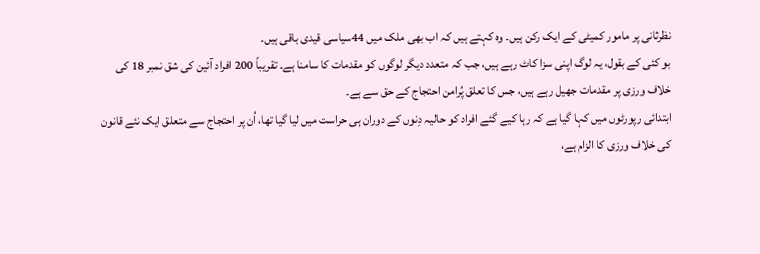نظرثانی پر مامور کمیٹی کے ایک رکن ہیں۔ وہ کہتے ہیں کہ اب بھی ملک میں 44سیاسی قیدی باقی ہیں۔
بو کئی کے بقول، یہ لوگ اپنی سزا کاٹ رہے ہیں، جب کہ متعدد دیگر لوگوں کو مقدمات کا سامنا ہے۔ تقریباً 200 افراد آئین کی شق نمبر 18 کی خلاف ورزی پر مقدمات جھیل رہے ہیں، جس کا تعلق پُرامن احتجاج کے حق سے ہے۔
ابتدائی رپورٹوں میں کہا گیا ہے کہ رہا کیے گئے افراد کو حالیہ دِنوں کے دوران ہی حراست میں لیا گیا تھا، اُن پر احتجاج سے متعلق ایک نئے قانون کی خلاف ورزی کا الزام ہے،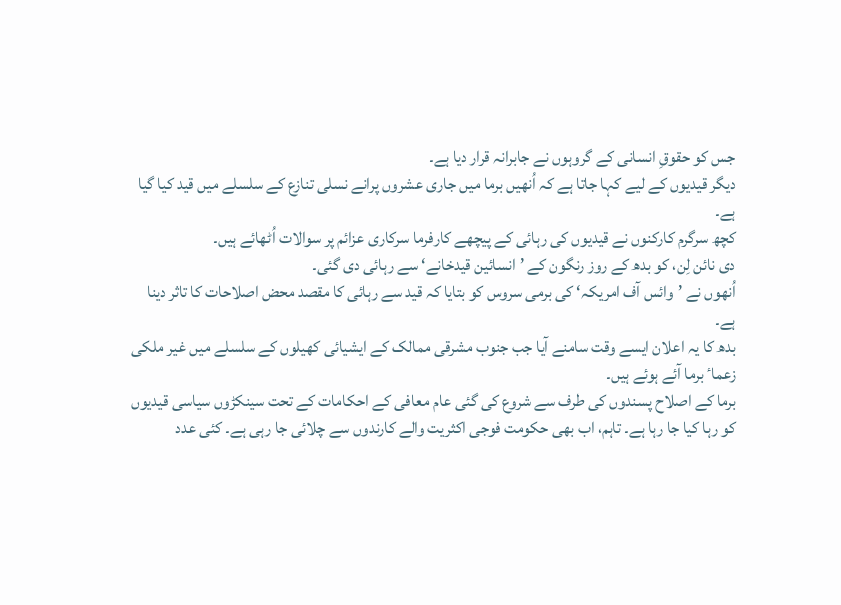جس کو حقوقِ انسانی کے گروہوں نے جابرانہ قرار دیا ہے۔
دیگر قیدیوں کے لیے کہا جاتا ہے کہ اُنھیں برما میں جاری عشروں پرانے نسلی تنازع کے سلسلے میں قید کیا گیا ہے۔
کچھ سرگرم کارکنوں نے قیدیوں کی رہائی کے پیچھے کارفرما سرکاری عزائم پر سوالات اُٹھائے ہیں۔
دی نائن لِن، کو بدھ کے روز رنگون کے ’انسائین قیدخانے‘ سے رہائی دی گئی۔
اُنھوں نے ’وائس آف امریکہ‘ کی برمی سروس کو بتایا کہ قید سے رہائی کا مقصد محض اصلاحات کا تاثر دینا ہے۔
بدھ کا یہ اعلان ایسے وقت سامنے آیا جب جنوب مشرقی ممالک کے ایشیائی کھیلوں کے سلسلے میں غیر ملکی زعماٴ برما آئے ہوئے ہیں۔
برما کے اصلاح پسندوں کی طرف سے شروع کی گئی عام معافی کے احکامات کے تحت سینکڑوں سیاسی قیدیوں کو رہا کیا جا رہا ہے۔ تاہم، اب بھی حکومت فوجی اکثریت والے کارندوں سے چلائی جا رہی ہے۔ کئی عدد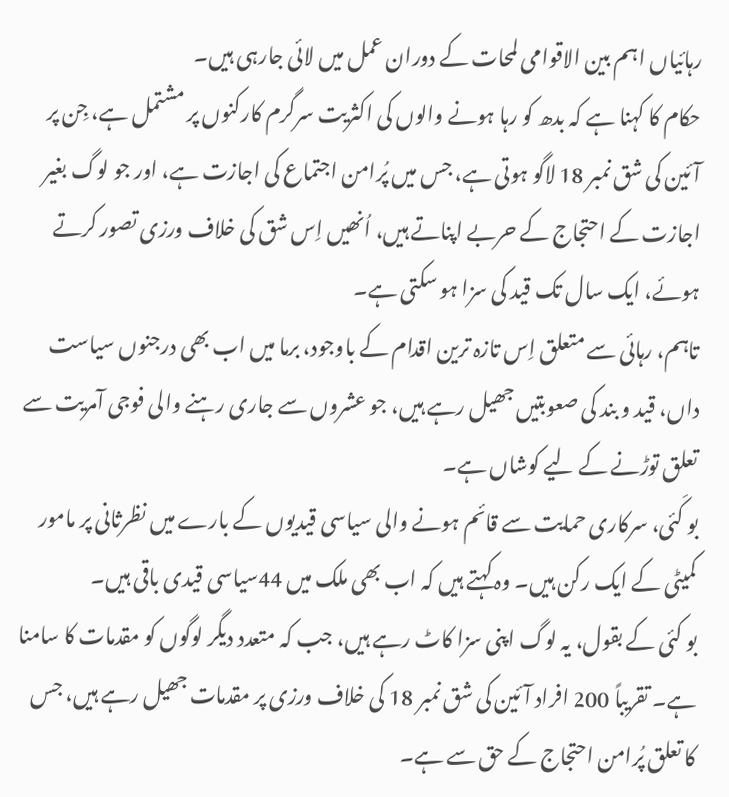رہائیاں اہم بین الاقوامی لمحات کے دوران عمل میں لائی جارہی ہیں۔
حکام کا کہنا ہے کہ بدھ کو رہا ہونے والوں کی اکثریت سرگرم کارکنوں پر مشتمل ہے، جِن پر آئین کی شق نمبر 18 لاگو ہوتی ہے، جس میں پُرامن اجتماع کی اجازت ہے، اور جو لوگ بغیر اجازت کے احتجاج کے حربے اپناتے ہیں، اُنھیں اِس شق کی خلاف ورزی تصور کرتے ہوئے، ایک سال تک قید کی سزا ہو سکتی ہے۔
تاہم، رہائی سے متعلق اِس تازہ ترین اقدام کے باوجود، برما میں اب بھی درجنوں سیاست داں، قید و بند کی صعوبتیں جھیل رہے ہیں، جو عشروں سے جاری رہنے والی فوجی آمریت سے تعلق توڑنے کے لیے کوشاں ہے۔
بو کَئی، سرکاری حمایت سے قائم ہونے والی سیاسی قیدیوں کے بارے میں نظرثانی پر مامور کمیٹی کے ایک رکن ہیں۔ وہ کہتے ہیں کہ اب بھی ملک میں 44سیاسی قیدی باقی ہیں۔
بو کئی کے بقول، یہ لوگ اپنی سزا کاٹ رہے ہیں، جب کہ متعدد دیگر لوگوں کو مقدمات کا سامنا ہے۔ تقریباً 200 افراد آئین کی شق نمبر 18 کی خلاف ورزی پر مقدمات جھیل رہے ہیں، جس کا تعلق پُرامن احتجاج کے حق سے ہے۔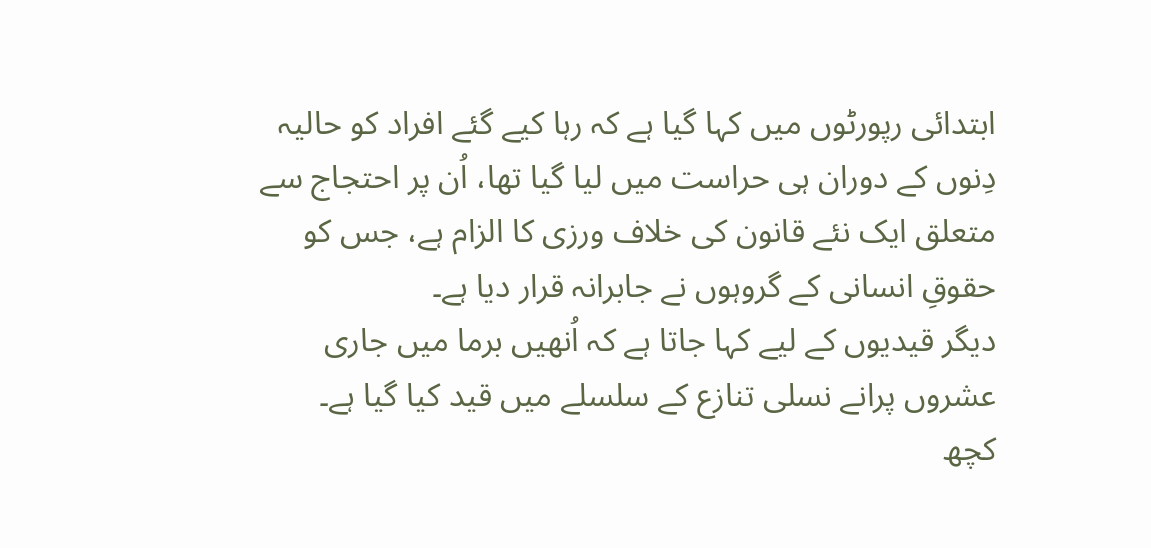ابتدائی رپورٹوں میں کہا گیا ہے کہ رہا کیے گئے افراد کو حالیہ دِنوں کے دوران ہی حراست میں لیا گیا تھا، اُن پر احتجاج سے متعلق ایک نئے قانون کی خلاف ورزی کا الزام ہے، جس کو حقوقِ انسانی کے گروہوں نے جابرانہ قرار دیا ہے۔
دیگر قیدیوں کے لیے کہا جاتا ہے کہ اُنھیں برما میں جاری عشروں پرانے نسلی تنازع کے سلسلے میں قید کیا گیا ہے۔
کچھ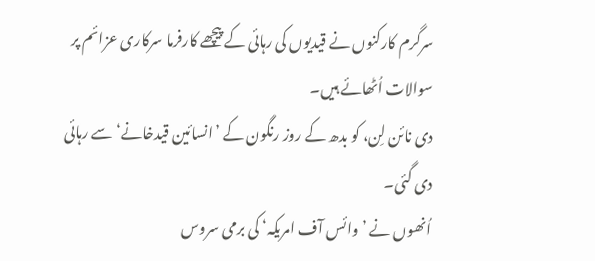سرگرم کارکنوں نے قیدیوں کی رہائی کے پیچھے کارفرما سرکاری عزائم پر سوالات اُٹھائے ہیں۔
دی نائن لِن، کو بدھ کے روز رنگون کے ’انسائین قیدخانے‘ سے رہائی دی گئی۔
اُنھوں نے ’وائس آف امریکہ‘ کی برمی سروس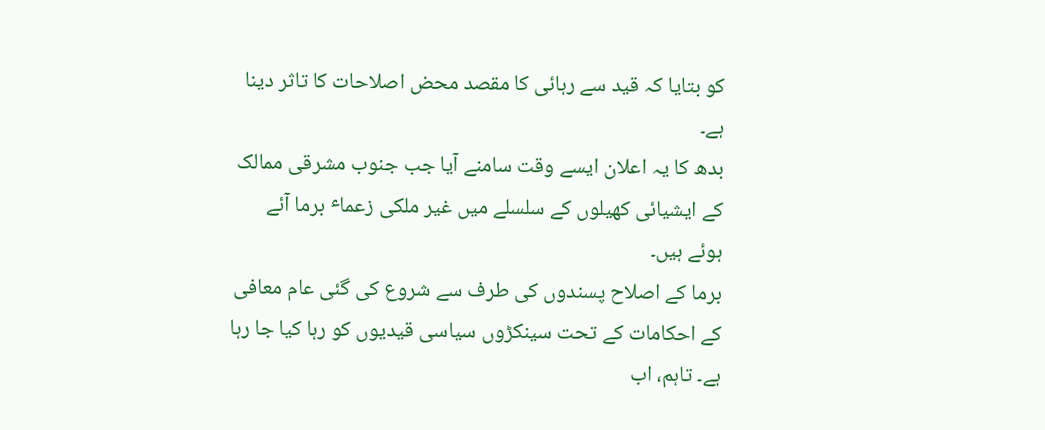کو بتایا کہ قید سے رہائی کا مقصد محض اصلاحات کا تاثر دینا ہے۔
بدھ کا یہ اعلان ایسے وقت سامنے آیا جب جنوب مشرقی ممالک کے ایشیائی کھیلوں کے سلسلے میں غیر ملکی زعماٴ برما آئے ہوئے ہیں۔
برما کے اصلاح پسندوں کی طرف سے شروع کی گئی عام معافی کے احکامات کے تحت سینکڑوں سیاسی قیدیوں کو رہا کیا جا رہا ہے۔ تاہم، اب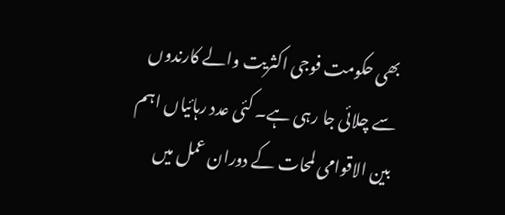بھی حکومت فوجی اکثریت والے کارندوں سے چلائی جا رہی ہے۔ کئی عدد رہائیاں اہم بین الاقوامی لمحات کے دوران عمل میں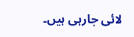لائی جارہی ہیں۔